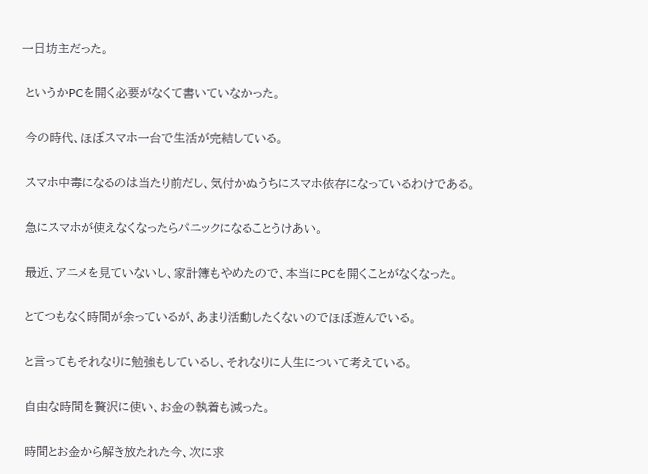一日坊主だった。

 というかPCを開く必要がなくて書いていなかった。

 今の時代、ほぼスマホ一台で生活が完結している。

 スマホ中毒になるのは当たり前だし、気付かぬうちにスマホ依存になっているわけである。

 急にスマホが使えなくなったらパニックになることうけあい。

 最近、アニメを見ていないし、家計簿もやめたので、本当にPCを開くことがなくなった。

 とてつもなく時間が余っているが、あまり活動したくないのでほぼ遊んでいる。

 と言ってもそれなりに勉強もしているし、それなりに人生について考えている。

 自由な時間を贅沢に使い、お金の執着も減った。

 時間とお金から解き放たれた今、次に求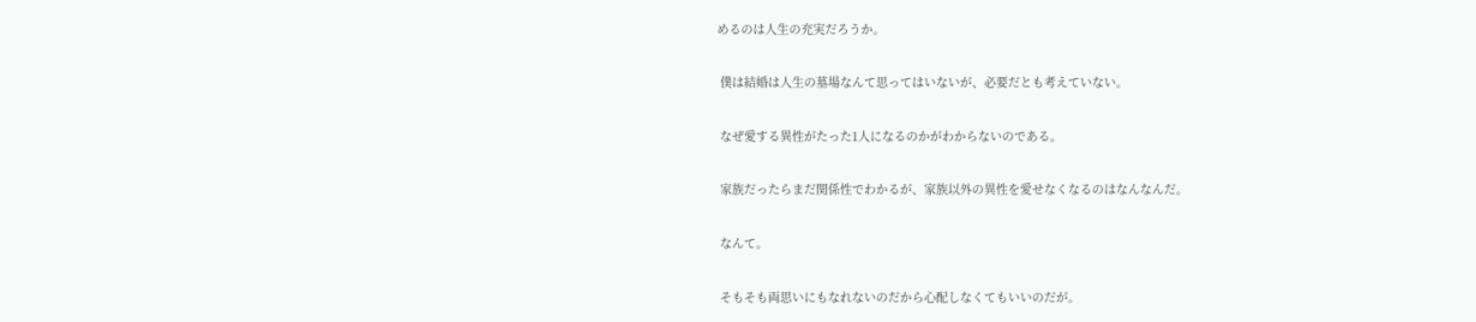めるのは人生の充実だろうか。

 僕は結婚は人生の墓場なんて思ってはいないが、必要だとも考えていない。

 なぜ愛する異性がたった1人になるのかがわからないのである。

 家族だったらまだ関係性でわかるが、家族以外の異性を愛せなくなるのはなんなんだ。

 なんて。

 そもそも両思いにもなれないのだから心配しなくてもいいのだが。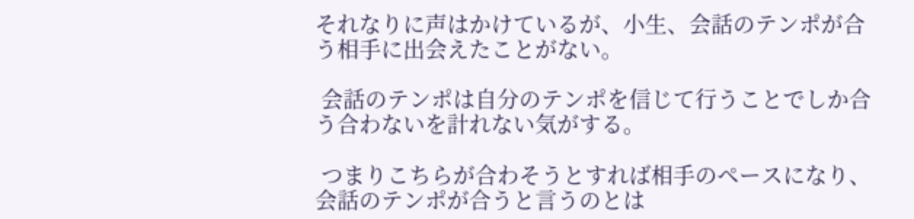それなりに声はかけているが、小生、会話のテンポが合う相手に出会えたことがない。

 会話のテンポは自分のテンポを信じて行うことでしか合う合わないを計れない気がする。

 つまりこちらが合わそうとすれば相手のペースになり、会話のテンポが合うと言うのとは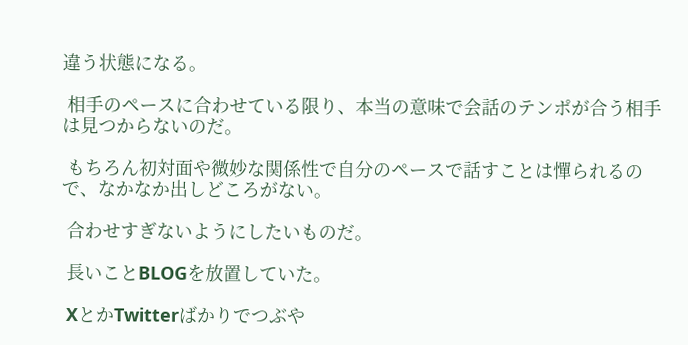違う状態になる。

 相手のペースに合わせている限り、本当の意味で会話のテンポが合う相手は見つからないのだ。

 もちろん初対面や微妙な関係性で自分のペースで話すことは憚られるので、なかなか出しどころがない。

 合わせすぎないようにしたいものだ。

 長いことBLOGを放置していた。

 XとかTwitterばかりでつぶや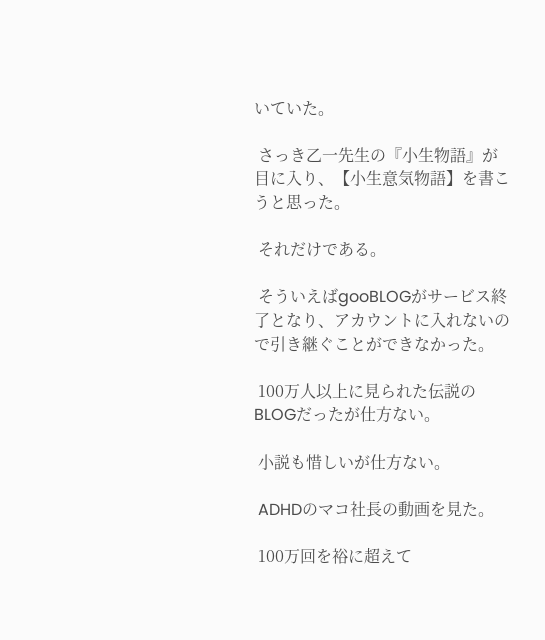いていた。

 さっき乙一先生の『小生物語』が目に入り、【小生意気物語】を書こうと思った。

 それだけである。

 そういえばgooBLOGがサービス終了となり、アカウントに入れないので引き継ぐことができなかった。

 100万人以上に見られた伝説のBLOGだったが仕方ない。

 小説も惜しいが仕方ない。

 ADHDのマコ社長の動画を見た。

 100万回を裕に超えて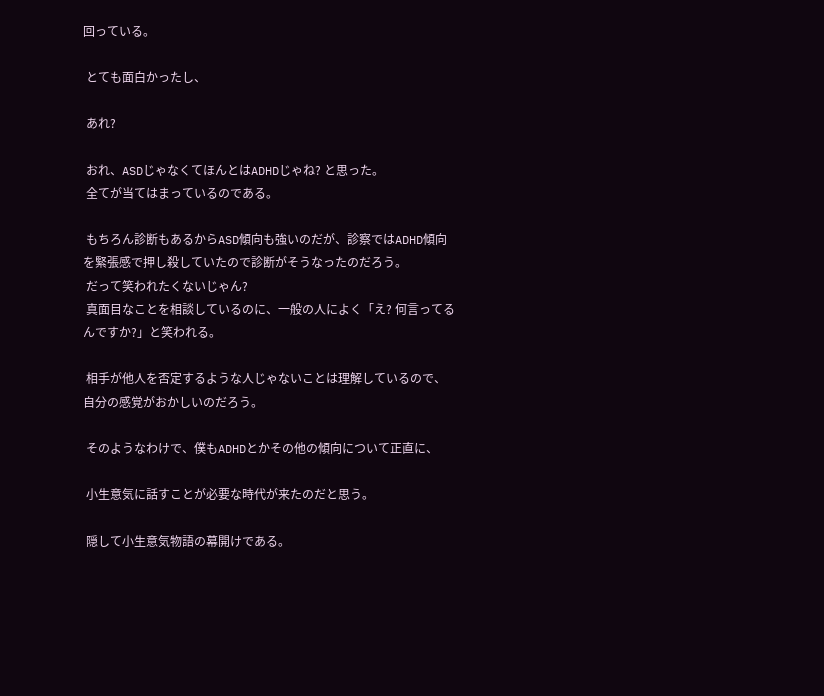回っている。

 とても面白かったし、

 あれ?

 おれ、ASDじゃなくてほんとはADHDじゃね? と思った。
 全てが当てはまっているのである。

 もちろん診断もあるからASD傾向も強いのだが、診察ではADHD傾向を緊張感で押し殺していたので診断がそうなったのだろう。
 だって笑われたくないじゃん?
 真面目なことを相談しているのに、一般の人によく「え? 何言ってるんですか?」と笑われる。

 相手が他人を否定するような人じゃないことは理解しているので、自分の感覚がおかしいのだろう。

 そのようなわけで、僕もADHDとかその他の傾向について正直に、

 小生意気に話すことが必要な時代が来たのだと思う。

 隠して小生意気物語の幕開けである。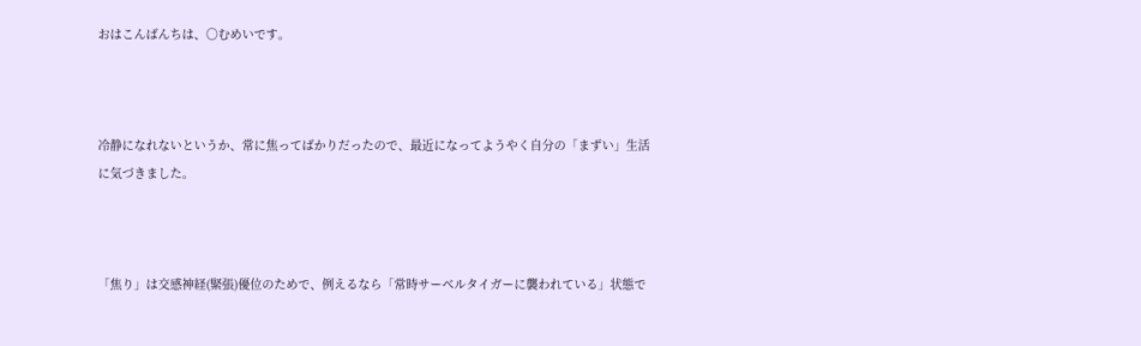おはこんばんちは、〇むめいです。



冷静になれないというか、常に焦ってばかりだったので、最近になってようやく自分の「まずい」生活に気づきました。



「焦り」は交感神経(緊張)優位のためで、例えるなら「常時サーベルタイガーに襲われている」状態で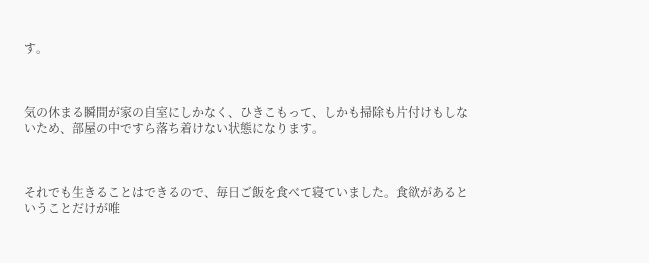す。



気の休まる瞬間が家の自室にしかなく、ひきこもって、しかも掃除も片付けもしないため、部屋の中ですら落ち着けない状態になります。



それでも生きることはできるので、毎日ご飯を食べて寝ていました。食欲があるということだけが唯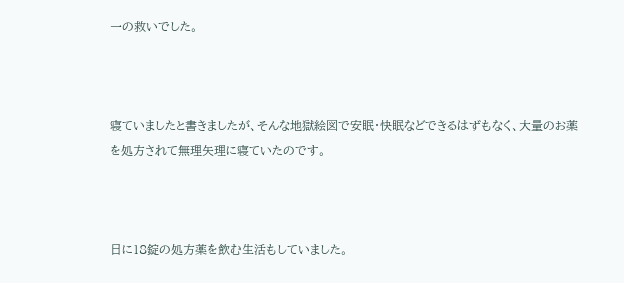一の救いでした。



寝ていましたと書きましたが、そんな地獄絵図で安眠・快眠などできるはずもなく、大量のお薬を処方されて無理矢理に寝ていたのです。



日に18錠の処方薬を飲む生活もしていました。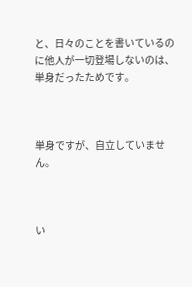と、日々のことを書いているのに他人が一切登場しないのは、単身だったためです。



単身ですが、自立していません。



い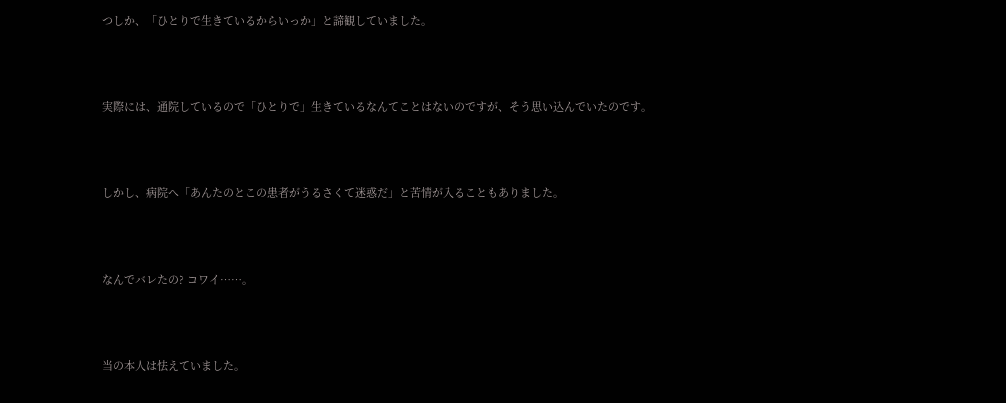つしか、「ひとりで生きているからいっか」と諦観していました。



実際には、通院しているので「ひとりで」生きているなんてことはないのですが、そう思い込んでいたのです。



しかし、病院へ「あんたのとこの患者がうるさくて迷惑だ」と苦情が入ることもありました。



なんでバレたの? コワイ……。



当の本人は怯えていました。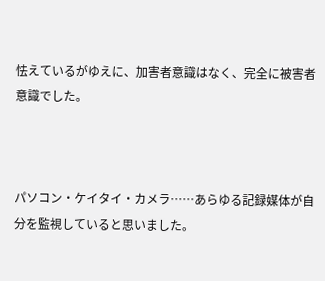怯えているがゆえに、加害者意識はなく、完全に被害者意識でした。



パソコン・ケイタイ・カメラ……あらゆる記録媒体が自分を監視していると思いました。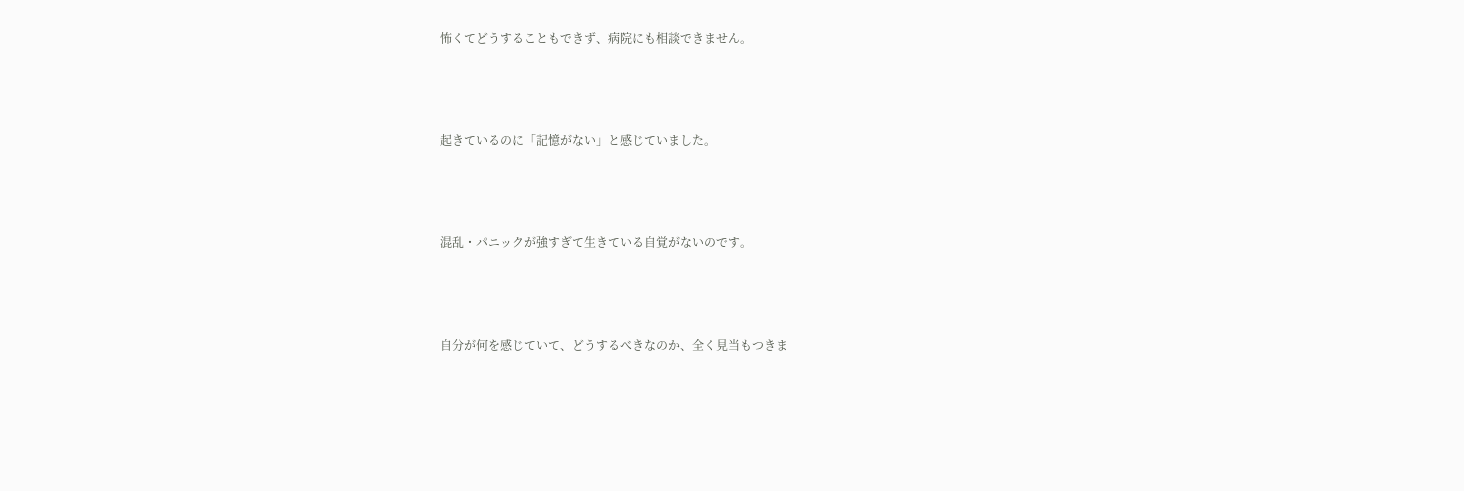怖くてどうすることもできず、病院にも相談できません。



起きているのに「記憶がない」と感じていました。



混乱・パニックが強すぎて生きている自覚がないのです。



自分が何を感じていて、どうするべきなのか、全く見当もつきま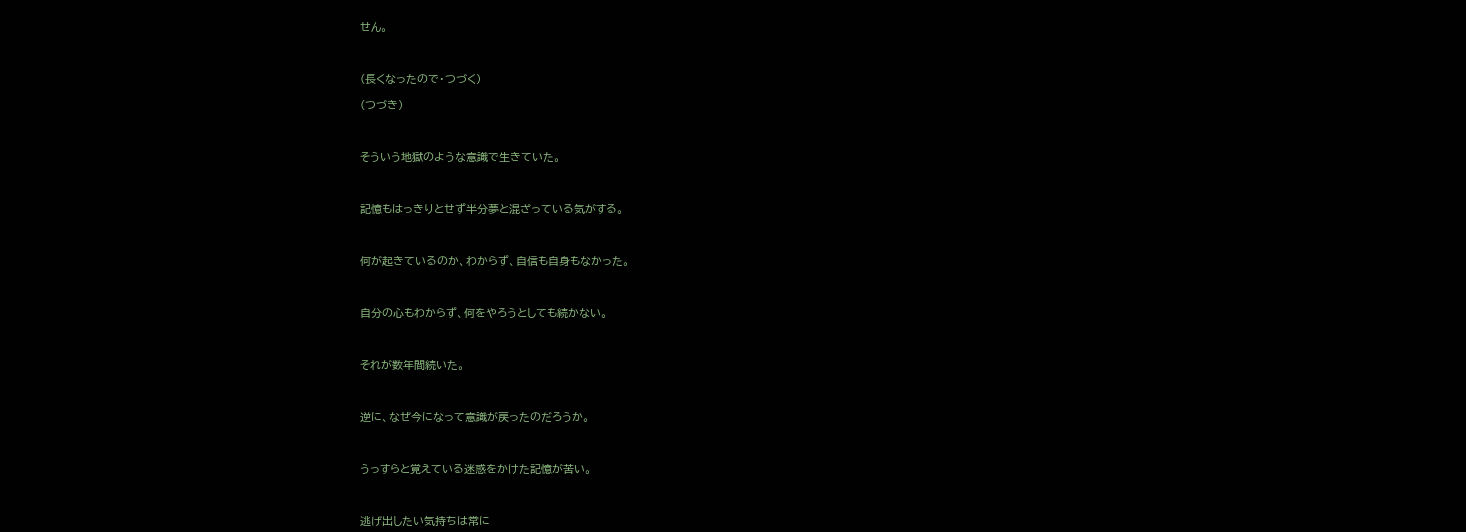せん。



(長くなったので・つづく)

(つづき)



そういう地獄のような意識で生きていた。



記憶もはっきりとせず半分夢と混ざっている気がする。



何が起きているのか、わからず、自信も自身もなかった。



自分の心もわからず、何をやろうとしても続かない。



それが数年間続いた。



逆に、なぜ今になって意識が戻ったのだろうか。



うっすらと覚えている迷惑をかけた記憶が苦い。



逃げ出したい気持ちは常に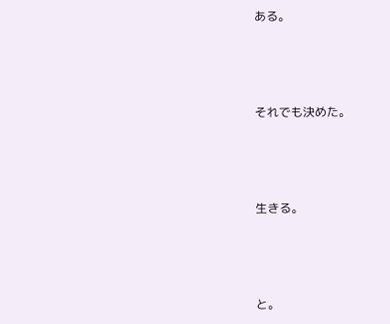ある。



それでも決めた。



生きる。



と。